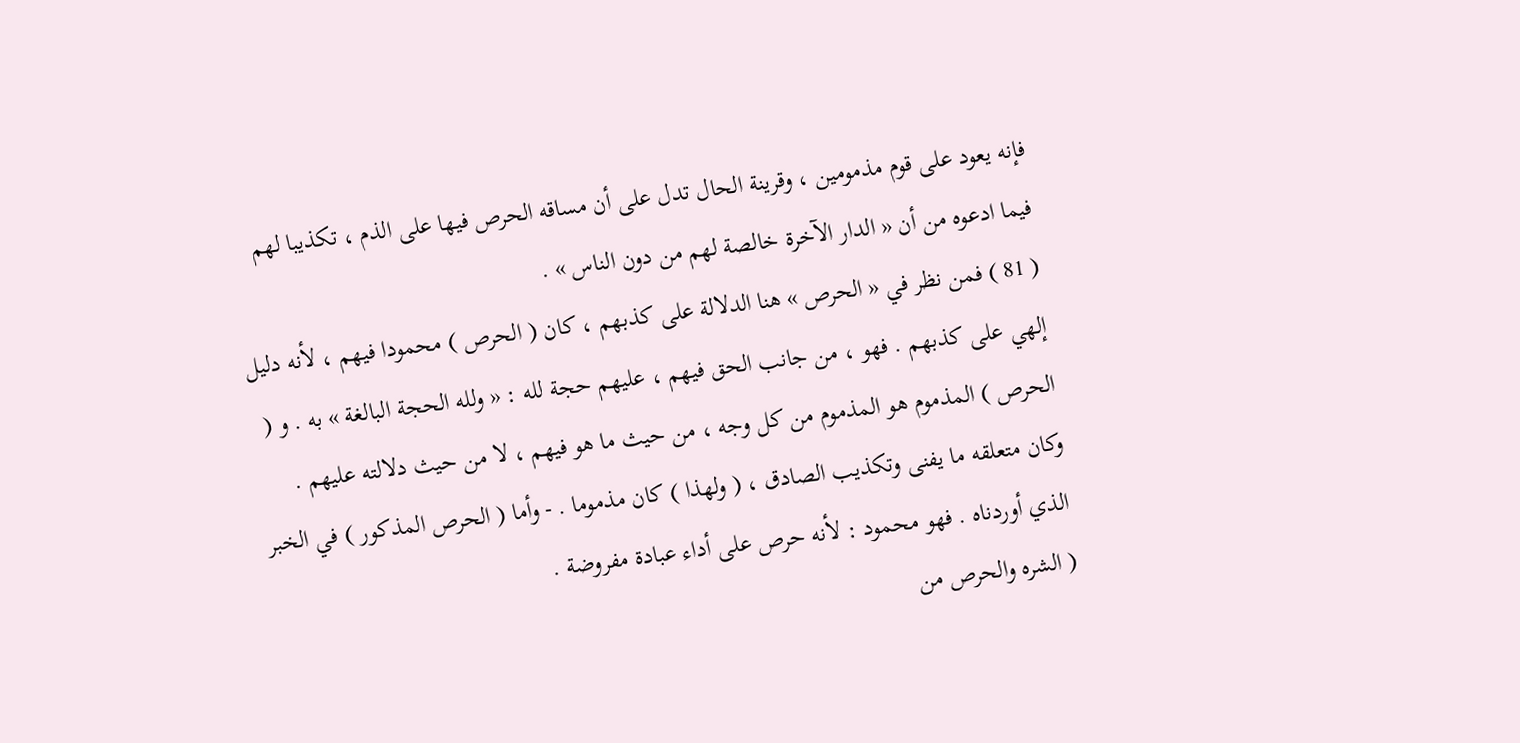فإنه يعود على قوم مذمومين ، وقرينة الحال تدل على أن مساقه الحرص فيها على الذم ، تكذيبا لهم فيما ادعوه من أن « الدار الآخرة خالصة لهم من دون الناس » .
( 81 ) فمن نظر في « الحرص » هنا الدلالة على كذبهم ، كان ( الحرص ) محمودا فيهم ، لأنه دليل إلهي على كذبهم . فهو ، من جانب الحق فيهم ، عليهم حجة لله : « ولله الحجة البالغة » به . و ( الحرص ) المذموم هو المذموم من كل وجه ، من حيث ما هو فيهم ، لا من حيث دلالته عليهم .
وكان متعلقه ما يفنى وتكذيب الصادق ، ( ولهذا ) كان مذموما . - وأما ( الحرص المذكور ) في الخبر الذي أوردناه . فهو محمود : لأنه حرص على أداء عبادة مفروضة .
( الشره والحرص من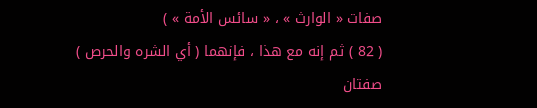صفات « الوارث » ، « سائس الأمة » )
( 82 ) ثم إنه مع هذا ، فإنهما ( أي الشره والحرص ) صفتان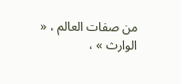من صفات العالم ، « الوارث » ،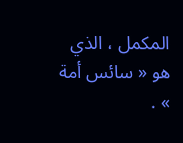المكمل ، الذي هو « سائس أمة » .